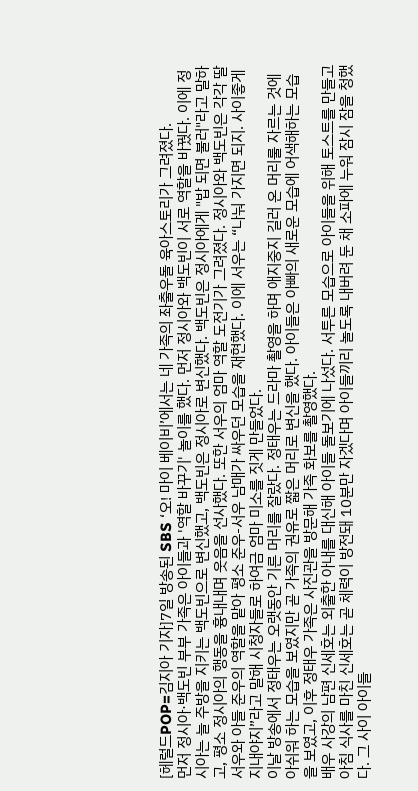[헤럴드POP=김지아 기자]7일 방송된 SBS ‘오! 마이 베이비’에서는 네 가족의 좌출우돌 육아스토리가 그려졌다.
먼저 정시아·백도빈 부부 가족은 아이들과 '역할 바꾸기' 놀이를 했다. 먼저 정시아와 백도빈이 서로 역할을 바꿨다. 이에 정시아는 늘 주방을 지키는 백도빈으로 변신했고, 백도빈은 정시아로 변신했다. 백도빈은 정시아에게 "밥 되면 불러"라고 말하고, 평소 정시아의 행동을 흉내내며 웃음을 선사했다. 또한 서우의 엄마 역할 도전기가 그려졌다. 정시아와 백도빈은 각각 딸 서우와 아들 준우의 역할을 맡아 평소 준우-서우 남매가 싸우던 모습을 재현했다. 이에 서우는 “나눠 가지면 되지. 사이좋게 지내야지”라고 말해 시청자들로 하여금 엄마 미소를 짓게 만들었다.
이날 방송에서 정태우는 오랫동안 기른 머리를 잘랐다. 정태우는 드라마 촬영을 하며 애지중지 길러 온 머리룰 자르는 것에 아쉬워 하는 모습을 보였지만 곧 가족의 권유로 짧은 머리로 변신을 했다. 아이들은 아빠의 새로운 모습에 어색해하는 모습을 보였고, 이후 정태우 가족은 사진관을 방문해 가족 화보를 촬영했다.
배우 사강의 남편 신세호는 외출한 아내를 대신해 아이들 돌보기에 나섰다. 서투른 모습으로 아이들을 위해 토스트를 만들고 아침 식사를 마친 신세호는 곧 체력이 방전돼 10분만 자겠다며 아이들끼리 놀도록 내버려 둔 채 소파에 누워 잠시 잠을 청했다. 그 사이 아이들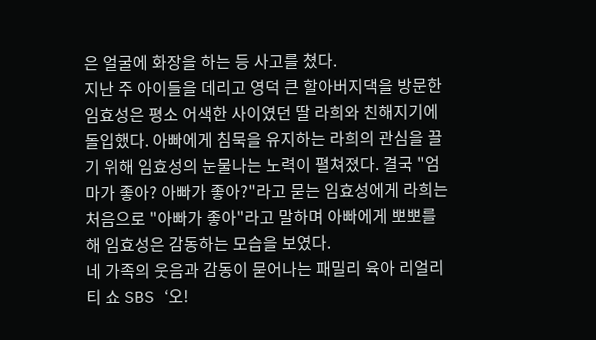은 얼굴에 화장을 하는 등 사고를 쳤다.
지난 주 아이들을 데리고 영덕 큰 할아버지댁을 방문한 임효성은 평소 어색한 사이였던 딸 라희와 친해지기에 돌입했다. 아빠에게 침묵을 유지하는 라희의 관심을 끌기 위해 임효성의 눈물나는 노력이 펼쳐졌다. 결국 "엄마가 좋아? 아빠가 좋아?"라고 묻는 임효성에게 라희는 처음으로 "아빠가 좋아"라고 말하며 아빠에게 뽀뽀를 해 임효성은 감동하는 모습을 보였다.
네 가족의 웃음과 감동이 묻어나는 패밀리 육아 리얼리티 쇼 SBS ‘오!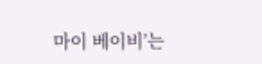마이 베이비’는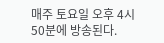매주 토요일 오후 4시 50분에 방송된다.